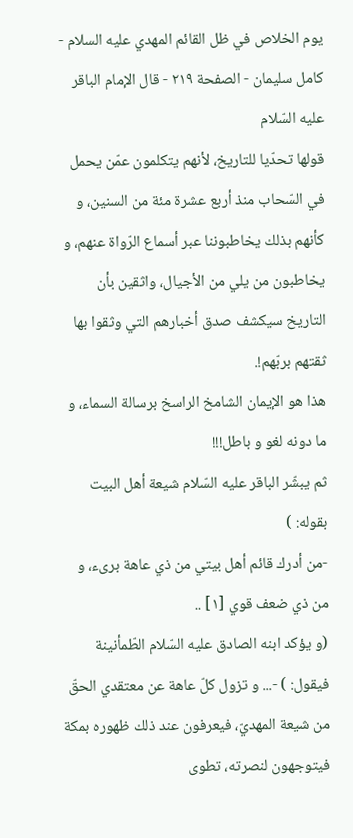يوم الخلاص في ظل القائم المهدي عليه السلام - كامل سليمان - الصفحة ٢١٩ - قال الإمام الباقر عليه السّلام
قولها تحدّيا للتاريخ، لأنهم يتكلمون عمّن يحمل في السّحاب منذ أربع عشرة مئة من السنين، و كأنهم بذلك يخاطبوننا عبر أسماع الرّواة عنهم، و يخاطبون من يلي من الأجيال، واثقين بأن التاريخ سيكشف صدق أخبارهم التي وثقوا بها ثقتهم بربّهم!.
هذا هو الإيمان الشامخ الراسخ برسالة السماء، و ما دونه لغو و باطل!!!
ثم يبشّر الباقر عليه السّلام شيعة أهل البيت بقوله: )
-من أدرك قائم أهل بيتي من ذي عاهة برىء، و من ذي ضعف قوي [١] ..
(و يؤكد ابنه الصادق عليه السّلام الطّمأنينة فيقول: ) -... و تزول كلّ عاهة عن معتقدي الحقّ من شيعة المهديّ، فيعرفون عند ذلك ظهوره بمكة فيتوجهون لنصرته، تطوى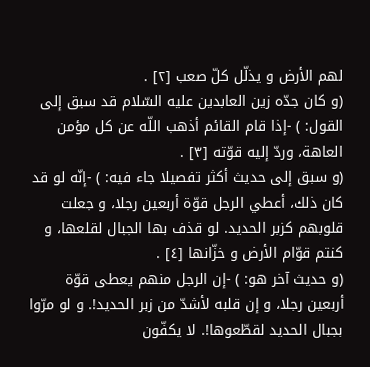لهم الأرض و يذلّل كلّ صعب [٢] .
(و كان جدّه زين العابدين عليه السّلام قد سبق إلى القول: ) -إذا قام القائم أذهب اللّه عن كل مؤمن العاهة، وردّ إليه قوّته [٣] .
(و سبق إلى حديث أكثر تفصيلا جاء فيه: ) -إنّه لو قد كان ذلك، أعطي الرجل قوّة أربعين رجلا، و جعلت قلوبهم كزبر الحديد. لو قذف بها الجبال لقلعها، و كنتم قوّام الأرض و خزّانها [٤] .
(و حديث آخر هو: ) -إن الرجل منهم يعطى قوّة أربعين رجلا، و إن قلبه لأشدّ من زبر الحديد!. و لو مرّوا بجبال الحديد لقطّعوها!. لا يكفّون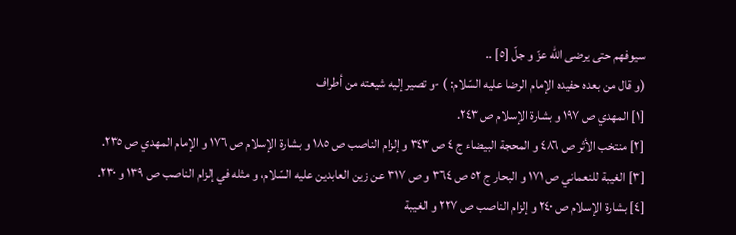سيوفهم حتى يرضى اللّه عزّ و جلّ [٥] ..
(و قال من بعده حفيده الإمام الرضا عليه السّلام: ) -و تصير إليه شيعته من أطراف
[١] المهدي ص ١٩٧ و بشارة الإسلام ص ٢٤٣.
[٢] منتخب الأثر ص ٤٨٦ و المحجة البيضاء ج ٤ ص ٣٤٣ و إلزام الناصب ص ١٨٥ و بشارة الإسلام ص ١٧٦ و الإمام المهدي ص ٢٣٥.
[٣] الغيبة للنعماني ص ١٧١ و البحار ج ٥٢ ص ٣٦٤ و ص ٣١٧ عن زين العابدين عليه السّلام، و مثله في إلزام الناصب ص ١٣٩ و ٢٣٠.
[٤] بشارة الإسلام ص ٢٤٠ و إلزام الناصب ص ٢٢٧ و الغيبة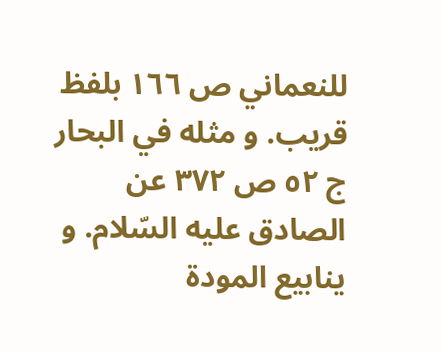للنعماني ص ١٦٦ بلفظ قريب. و مثله في البحار ج ٥٢ ص ٣٧٢ عن الصادق عليه السّلام. و ينابيع المودة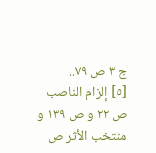ج ٣ ص ٧٩..
[٥] إلزام الناصب ص ٢٢ و ص ١٣٩ و منتخب الأثر ص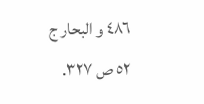٤٨٦ و البحار ج ٥٢ ص ٣٢٧.